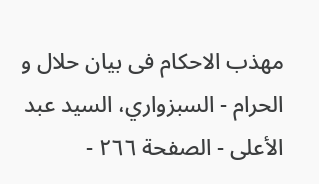مهذب الاحکام فی بیان حلال و الحرام - السبزواري، السيد عبد الأعلى - الصفحة ٢٦٦ -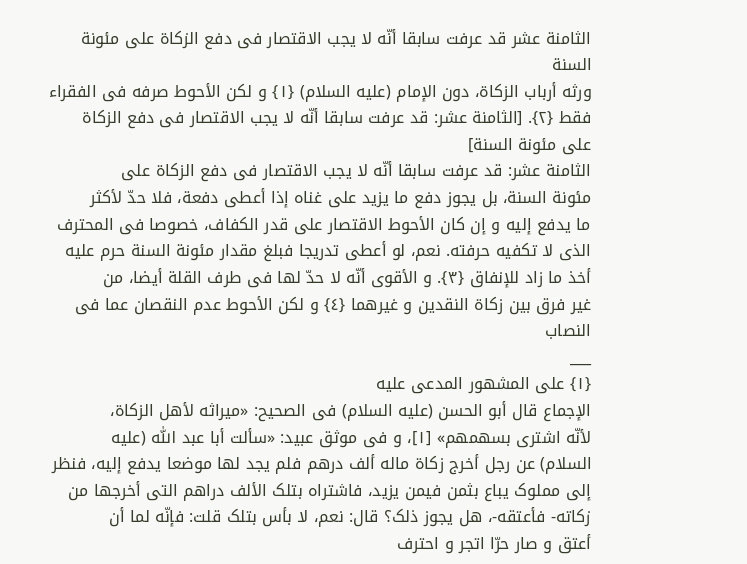الثامنة عشر قد عرفت سابقا أنّه لا یجب الاقتصار فی دفع الزکاة علی مئونة السنة
ورثه أرباب الزکاة، دون الإمام (علیه السلام) {١} و لکن الأحوط صرفه فی الفقراء فقط {٢}. [الثامنة عشر: قد عرفت سابقا أنّه لا یجب الاقتصار فی دفع الزکاة علی مئونة السنة]
الثامنة عشر: قد عرفت سابقا أنّه لا یجب الاقتصار فی دفع الزکاة علی
مئونة السنة، بل یجوز دفع ما یزید علی غناه إذا أعطی دفعة، فلا حدّ لأکثر
ما یدفع إلیه و إن کان الأحوط الاقتصار علی قدر الکفاف، خصوصا فی المحترف
الذی لا تکفیه حرفته. نعم، لو أعطی تدریجا فبلغ مقدار مئونة السنة حرم علیه
أخذ ما زاد للإنفاق {٣}. و الأقوی أنّه لا حدّ لها فی طرف القلة أیضا، من
غیر فرق بین زکاة النقدین و غیرهما {٤} و لکن الأحوط عدم النقصان عما فی
النصاب
___
{١} علی المشهور المدعی علیه
الإجماع قال أبو الحسن (علیه السلام) فی الصحیح: «میراثه لأهل الزکاة،
لأنّه اشتری بسهمهم» [١]، و فی موثق عبید: «سألت أبا عبد اللّٰه (علیه
السلام) عن رجل أخرج زکاة ماله ألف درهم فلم یجد لها موضعا یدفع إلیه، فنظر
إلی مملوک یباع بثمن فیمن یزید، فاشتراه بتلک الألف دراهم التی أخرجها من
زکاته- فأعتقه-، هل یجوز ذلک؟ قال: نعم، لا بأس بتلک قلت: فإنّه لما أن
أعتق و صار حرّا اتجر و احترف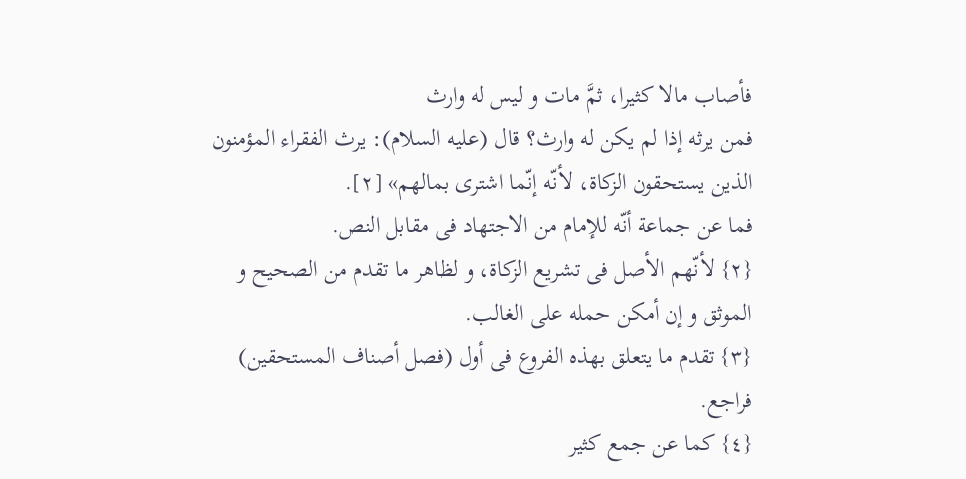فأصاب مالا کثیرا، ثمَّ مات و لیس له وارث
فمن یرثه إذا لم یکن له وارث؟ قال (علیه السلام): یرث الفقراء المؤمنون
الذین یستحقون الزکاة، لأنّه إنّما اشتری بمالهم» [٢].
فما عن جماعة أنّه للإمام من الاجتهاد فی مقابل النص.
{٢} لأنّهم الأصل فی تشریع الزکاة، و لظاهر ما تقدم من الصحیح و الموثق و إن أمکن حمله علی الغالب.
{٣} تقدم ما یتعلق بهذه الفروع فی أول (فصل أصناف المستحقین) فراجع.
{٤} کما عن جمع کثیر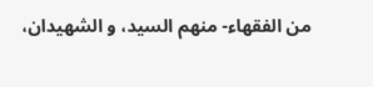من الفقهاء- منهم السید، و الشهیدان،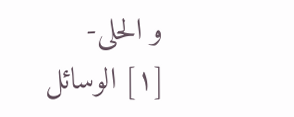و الحلی-
[١] الوسائل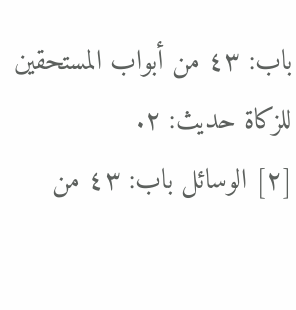باب: ٤٣ من أبواب المستحقین للزکاة حدیث: ٢.
[٢] الوسائل باب: ٤٣ من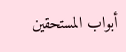أبواب المستحقین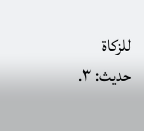للزکاة حدیث: ٣.